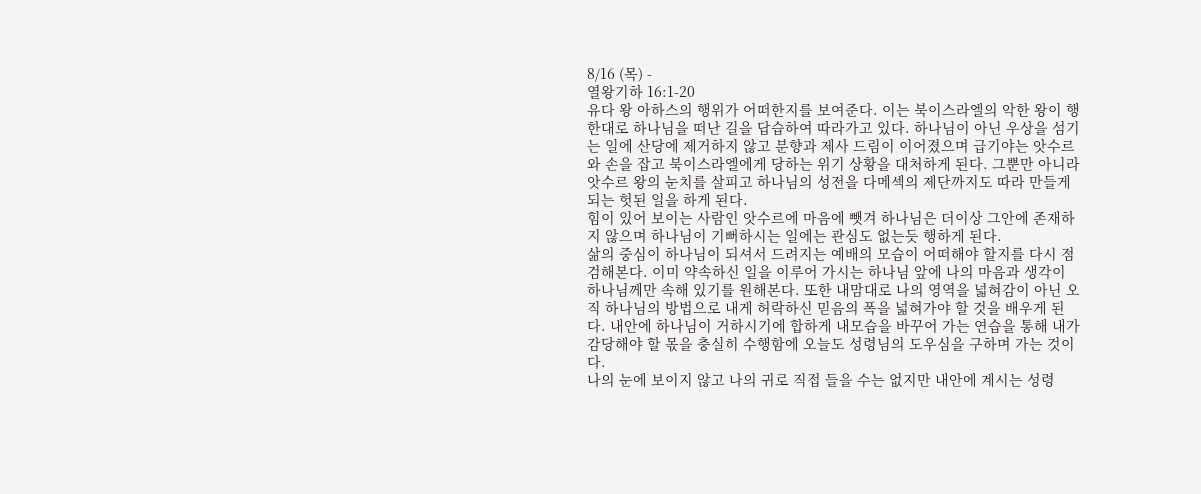8/16 (목) -
열왕기하 16:1-20
유다 왕 아하스의 행위가 어떠한지를 보여준다. 이는 북이스라엘의 악한 왕이 행한대로 하나님을 떠난 길을 답습하여 따라가고 있다. 하나님이 아닌 우상을 섬기는 일에 산당에 제거하지 않고 분향과 제사 드림이 이어졌으며 급기야는 앗수르와 손을 잡고 북이스라엘에게 당하는 위기 상황을 대처하게 된다. 그뿐만 아니라 앗수르 왕의 눈치를 살피고 하나님의 성전을 다메섹의 제단까지도 따라 만들게 되는 헛된 일을 하게 된다.
힘이 있어 보이는 사람인 앗수르에 마음에 뺏겨 하나님은 더이상 그안에 존재하지 않으며 하나님이 기뻐하시는 일에는 관심도 없는듯 행하게 된다.
삶의 중심이 하나님이 되셔서 드려지는 예배의 모습이 어떠해야 할지를 다시 점검해본다. 이미 약속하신 일을 이루어 가시는 하나님 앞에 나의 마음과 생각이 하나님께만 속해 있기를 원해본다. 또한 내맘대로 나의 영역을 넓혀감이 아닌 오직 하나님의 방법으로 내게 허락하신 믿음의 폭을 넓혀가야 할 것을 배우게 된다. 내안에 하나님이 거하시기에 합하게 내모습을 바꾸어 가는 연습을 통해 내가 감당해야 할 몫을 충실히 수행함에 오늘도 성령님의 도우심을 구하며 가는 것이다.
나의 눈에 보이지 않고 나의 귀로 직접 들을 수는 없지만 내안에 계시는 성령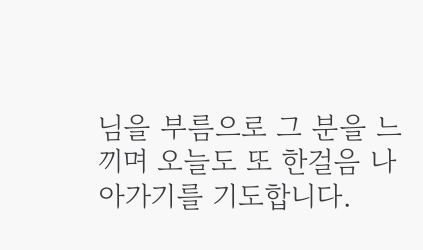님을 부름으로 그 분을 느끼며 오늘도 또 한걸음 나아가기를 기도합니다.